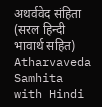अथर्ववेद संहिता (सरल हिन्दी भावार्थ सहित)
Atharvaveda Samhita with Hindi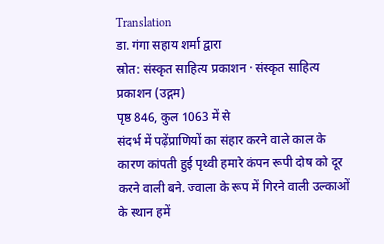Translation
डा. गंगा सहाय शर्मा द्वारा
स्रोत: संस्कृत साहित्य प्रकाशन · संस्कृत साहित्य प्रकाशन (उद्गम)
पृष्ठ 846, कुल 1063 में से
संदर्भ में पढ़ेंप्राणियों का संहार करने वाले काल के कारण कांपती हुई पृथ्वी हमारे कंपन रूपी दोष को दूर करने वाली बने. ज्वाला के रूप में गिरने वाली उल्काओं के स्थान हमें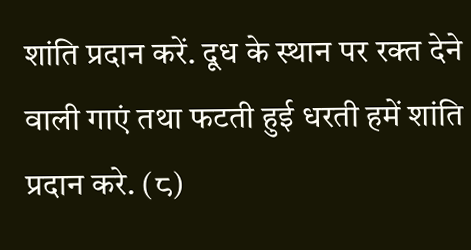शांति प्रदान करें. दूध के स्थान पर रक्त देने वाली गाएं तथा फटती हुई धरती हमें शांति प्रदान करे. (८)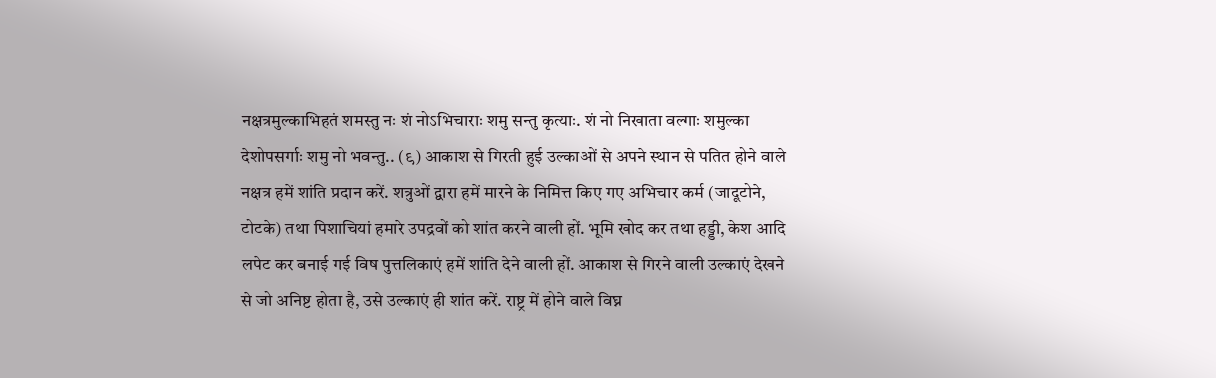नक्षत्रमुल्काभिहतं शमस्तु नः शं नोऽभिचाराः शमु सन्तु कृत्याः. शं नो निखाता वल्गाः शमुल्का देशोपसर्गाः शमु नो भवन्तु.. (९) आकाश से गिरती हुई उल्काओं से अपने स्थान से पतित होने वाले नक्षत्र हमें शांति प्रदान करें. शत्रुओं द्वारा हमें मारने के निमित्त किए गए अभिचार कर्म (जादूटोने, टोटके) तथा पिशाचियां हमारे उपद्रवों को शांत करने वाली हों. भूमि खोद कर तथा हड्डी, केश आदि लपेट कर बनाई गई विष पुत्तलिकाएं हमें शांति देने वाली हों. आकाश से गिरने वाली उल्काएं देखने से जो अनिष्ट होता है, उसे उल्काएं ही शांत करें. राष्ट्र में होने वाले विघ्न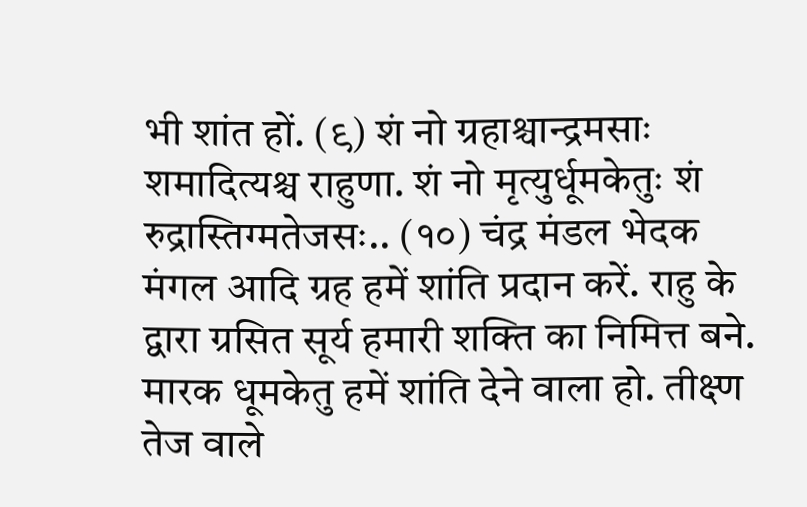भी शांत हों. (९) शं नो ग्रहाश्चान्द्रमसाः शमादित्यश्च राहुणा. शं नो मृत्युर्धूमकेतुः शं रुद्रास्तिग्मतेजसः.. (१०) चंद्र मंडल भेदक मंगल आदि ग्रह हमें शांति प्रदान करें. राहु के द्वारा ग्रसित सूर्य हमारी शक्ति का निमित्त बने. मारक धूमकेतु हमें शांति देने वाला हो. तीक्ष्ण तेज वाले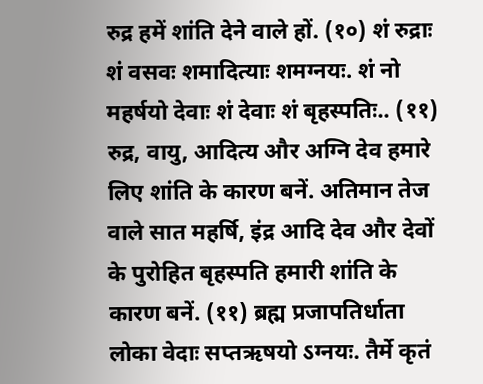रुद्र हमें शांति देने वाले हों. (१०) शं रुद्राः शं वसवः शमादित्याः शमग्नयः. शं नो महर्षयो देवाः शं देवाः शं बृहस्पतिः.. (११) रुद्र, वायु, आदित्य और अग्नि देव हमारे लिए शांति के कारण बनें. अतिमान तेज वाले सात महर्षि, इंद्र आदि देव और देवों के पुरोहित बृहस्पति हमारी शांति के कारण बनें. (११) ब्रह्म प्रजापतिर्धाता लोका वेदाः सप्तऋषयो ऽग्नयः. तैर्मे कृतं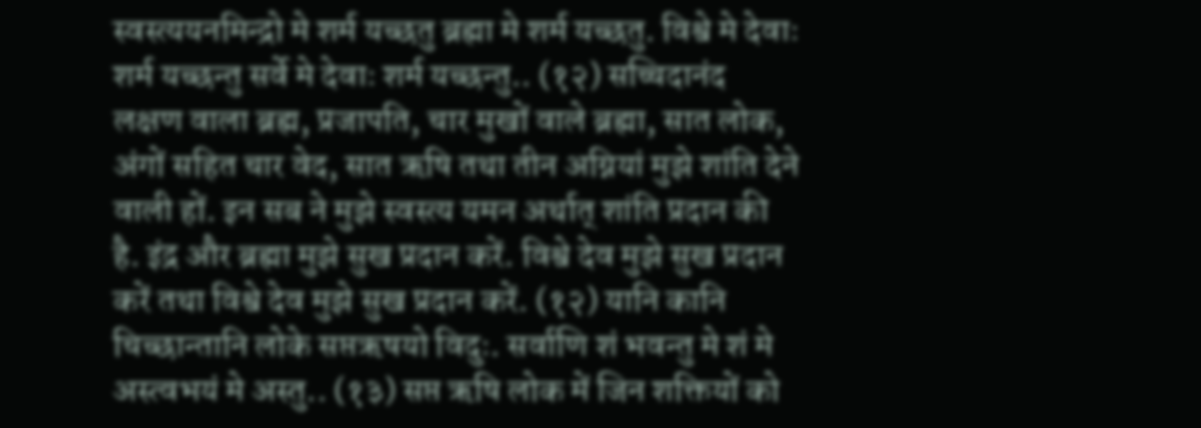स्वस्त्ययनमिन्द्रो मे शर्म यच्छतु ब्रह्मा मे शर्म यच्छतु. विश्वे मे देवाः शर्म यच्छन्तु सर्वे मे देवाः शर्म यच्छन्तु.. (१२) सच्चिदानंद लक्षण वाला ब्रह्म, प्रजापति, चार मुखों वाले ब्रह्मा, सात लोक, अंगों सहित चार वेद, सात ऋषि तथा तीन अग्नियां मुझे शांति देने वाली हों. इन सब ने मुझे स्वस्त्य यमन अर्थात् शांति प्रदान की है. इंद्र और ब्रह्मा मुझे सुख प्रदान करें. विश्वे देव मुझे सुख प्रदान करें तथा विश्वे देव मुझे सुख प्रदान करें. (१२) यानि कानि चिच्छान्तानि लोके सप्तऋषयो विदुः. सर्वाणि शं भवन्तु मे शं मे अस्त्वभयं मे अस्तु.. (१३) सप्त ऋषि लोक में जिन शक्तियों को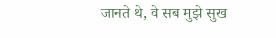जानते थे, वे सब मुझे सुख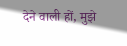देने वाली हों, मुझे